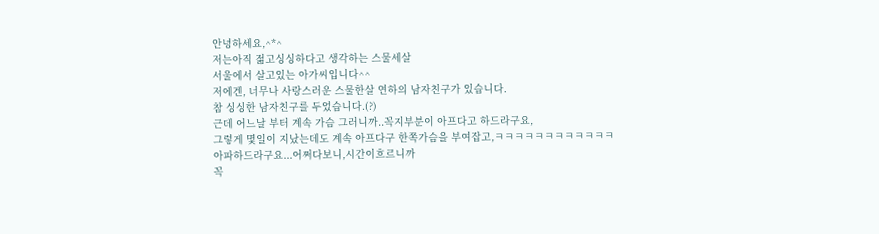안녕하세요,^*^
저는아직 젊고싱싱하다고 생각하는 스물세살
서울에서 살고있는 아가씨입니다^^
저에겐, 너무나 사랑스러운 스물한살 연하의 남자친구가 있습니다.
참 싱싱한 남자친구를 두었습니다.(?)
근데 어느날 부터 계속 가슴 그러니까..꼭지부분이 아프다고 하드라구요,
그렇게 몇일이 지났는데도 계속 아프다구 한쪽가슴을 부여잡고,ㅋㅋㅋㅋㅋㅋㅋㅋㅋㅋㅋㅋ
아파하드라구요...어쩌다보니,시간이흐르니까
꼭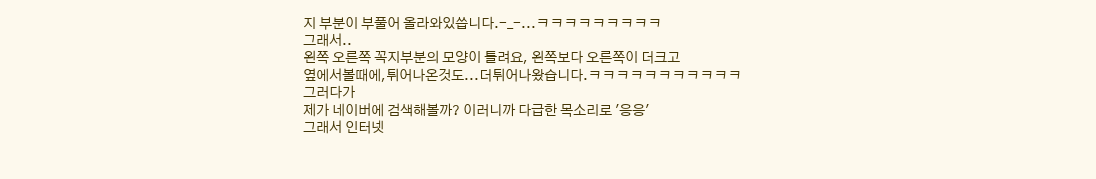지 부분이 부풀어 올라와있씁니다.-_-...ㅋㅋㅋㅋㅋㅋㅋㅋㅋ
그래서..
왼쪽 오른쪽 꼭지부분의 모양이 틀려요, 왼쪽보다 오른쪽이 더크고
옆에서볼때에,튀어나온것도...더튀어나왔습니다.ㅋㅋㅋㅋㅋㅋㅋㅋㅋㅋㅋ
그러다가
제가 네이버에 검색해볼까? 이러니까 다급한 목소리로 '응응'
그래서 인터넷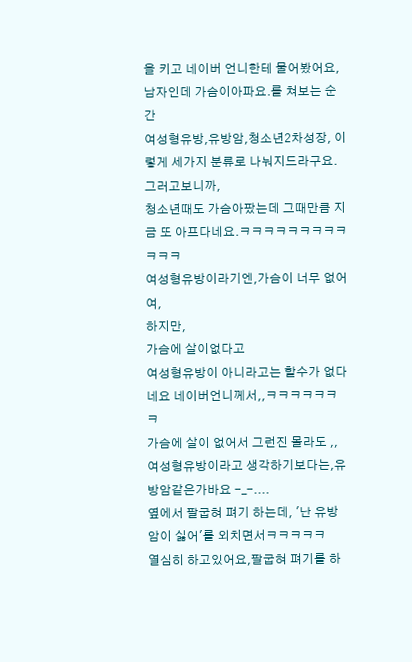을 키고 네이버 언니한테 물어봤어요,
남자인데 가슴이아파요.를 쳐보는 순간
여성형유방,유방암,청소년2차성장, 이렇게 세가지 분류로 나눠지드라구요.
그러고보니까,
청소년때도 가슴아팠는데 그때만큼 지금 또 아프다네요.ㅋㅋㅋㅋㅋㅋㅋㅋㅋㅋㅋㅋ
여성형유방이라기엔,가슴이 너무 없어여,
하지만,
가슴에 살이없다고
여성형유방이 아니라고는 할수가 없다네요 네이버언니께서,,ㅋㅋㅋㅋㅋㅋㅋ
가슴에 살이 없어서 그런진 몰라도 ,,
여성형유방이라고 생각하기보다는,유방암같은가바요 -_-....
옆에서 팔굽혀 펴기 하는데, '난 유방암이 싫어'를 외치면서ㅋㅋㅋㅋㅋ
열심히 하고있어요,팔굽혀 펴기를 하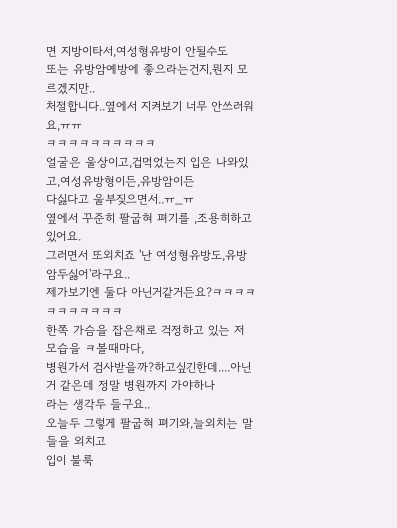면 지방이타서,여성형유방이 안될수도
또는 유방암예방에 좋으라는건지,뭔지 모르겠지만..
처절합니다..옆에서 지켜보기 너무 안쓰러워요,ㅠㅠ
ㅋㅋㅋㅋㅋㅋㅋㅋㅋㅋ
얼굴은 울상이고,겁먹었는지 입은 나와있고,여성유방형이든,유방암이든
다싫다고 울부짖으면서..ㅠ_ㅠ
옆에서 꾸준히 팔굽혀 펴기를 ,조용히하고있어요.
그러면서 또외치죠 '난 여성형유방도,유방암두싫어'라구요..
제가보기엔 둘다 아닌거같거든요?ㅋㅋㅋㅋㅋㅋㅋㅋㅋㅋㅋ
한쪽 가슴을 잡은채로 걱정하고 있는 저 모습을 ㅋ볼때마다,
병원가서 검사받을까?하고싶긴한데....아닌거 같은데 정말 병원까지 가야하나
라는 생각두 들구요..
오늘두 그렇게 팔굽혀 펴기와,늘외치는 말들을 외치고
입이 불룩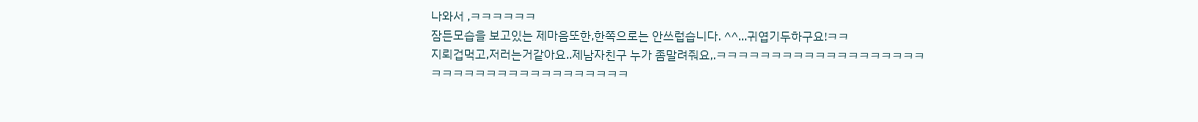나와서 ,ㅋㅋㅋㅋㅋㅋ
잠든모습을 보고있는 제마음또한,한쪽으로는 안쓰럽습니다. ^^...귀엽기두하구요!ㅋㅋ
지뢰겁먹고,저러는거같아요..제남자친구 누가 좀말려줘요,.ㅋㅋㅋㅋㅋㅋㅋㅋㅋㅋㅋㅋㅋㅋㅋㅋㅋㅋㅋㅋㅋㅋㅋㅋㅋㅋㅋㅋㅋㅋㅋㅋㅋㅋㅋㅋㅋ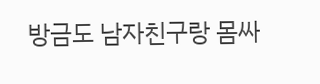방금도 남자친구랑 몸싸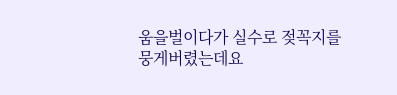움을벌이다가 실수로 젖꼭지를뭉게버렸는데요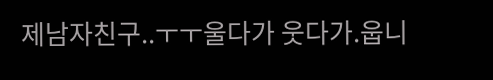제남자친구..ㅜㅜ울다가 웃다가.웁니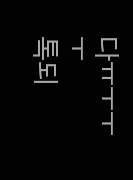다ㅠㅜㅜㅜ
톡되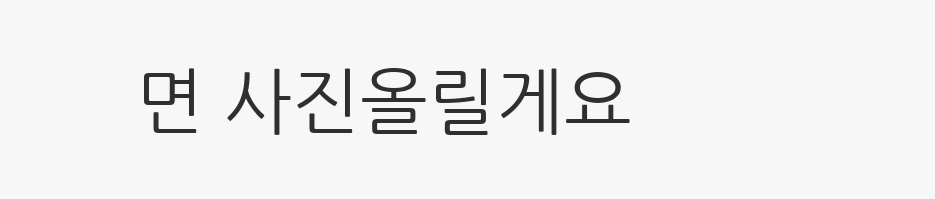면 사진올릴게요